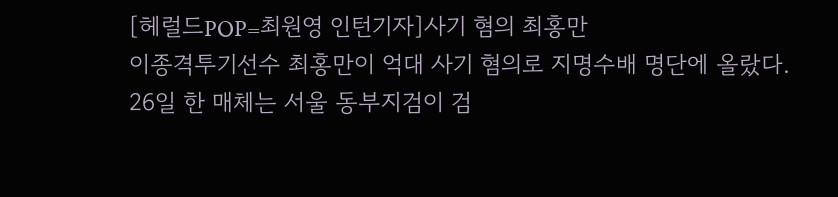[헤럴드POP=최원영 인턴기자]사기 혐의 최홍만
이종격투기선수 최홍만이 억대 사기 혐의로 지명수배 명단에 올랐다.
26일 한 매체는 서울 동부지검이 검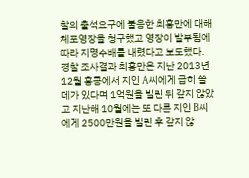찰의 출석요구에 불응한 최홍만에 대해 체포영장을 청구했고 영장이 발부됨에 따라 지명수배를 내렸다고 보도했다.
경찰 조사결과 최홍만은 지난 2013년 12월 홍콩에서 지인 A씨에게 급히 쓸 데가 있다며 1억원을 빌린 뒤 갚지 않았고 지난해 10월에는 또 다른 지인 B씨에게 2500만원을 빌린 후 갚지 않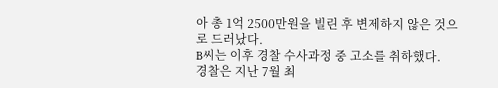아 총 1억 2500만원을 빌린 후 변제하지 않은 것으로 드러났다.
B씨는 이후 경찰 수사과정 중 고소를 취하했다.
경찰은 지난 7월 최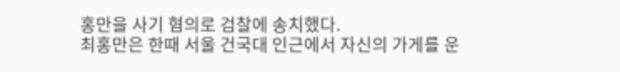홍만을 사기 혐의로 검찰에 송치했다.
최홍만은 한때 서울 건국대 인근에서 자신의 가게를 운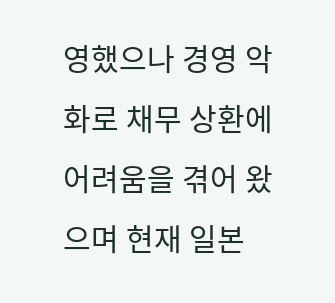영했으나 경영 악화로 채무 상환에 어려움을 겪어 왔으며 현재 일본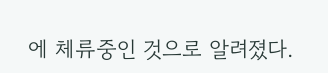에 체류중인 것으로 알려졌다.